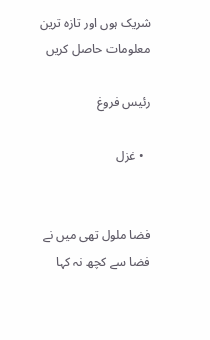شریک ہوں اور تازہ ترین معلومات حاصل کریں

رئیس فروغ

  • غزل


فضا ملول تھی میں نے فضا سے کچھ نہ کہا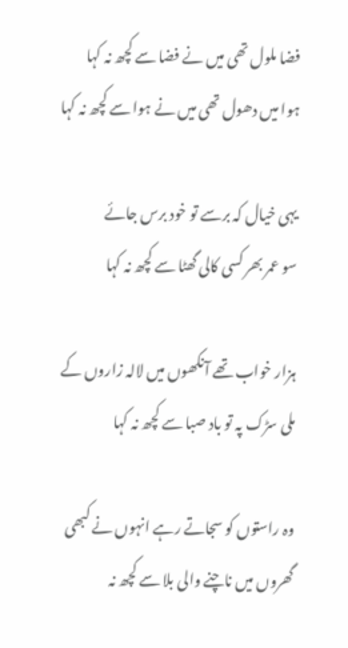فضا ملول تھی میں نے فضا سے کچھ نہ کہا
ہوا میں دھول تھی میں نے ہوا سے کچھ نہ کہا

یہی خیال کہ برسے تو خود برس جائے
سو عمر بھر کسی کالی گھٹا سے کچھ نہ کہا

ہزار خواب تھے آنکھوں میں لالہ زاروں کے
ملی سڑک پہ تو باد صبا سے کچھ نہ کہا

وہ راستوں کو سجاتے رہے انہوں نے کبھی
گھروں میں ناچنے والی بلا سے کچھ نہ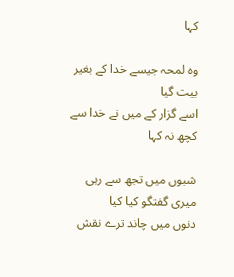کہا

وہ لمحہ جیسے خدا کے بغیر بیت گیا
اسے گزار کے میں نے خدا سے کچھ نہ کہا

شبوں میں تجھ سے رہی میری گفتگو کیا کیا
دنوں میں چاند ترے نقش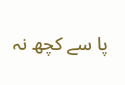پا سے کچھ نہ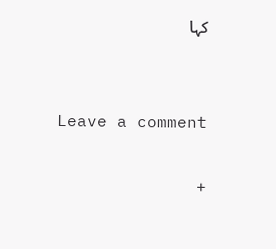کہا


Leave a comment

+